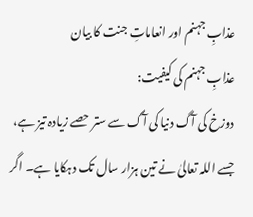عذابِ جہنم اور انعاماتِ جنت کا بیان
عذابِ جہنم کی کیفیت:
دوزخ کی آگ دنیا کی آگ سے ستر حصے زیادہ تیز ہے، جسے اللہ تعالیٰ نے تین ہزار سال تک دہکایا ہے۔ اگر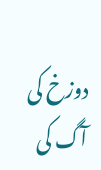دوزخ کی آگ کی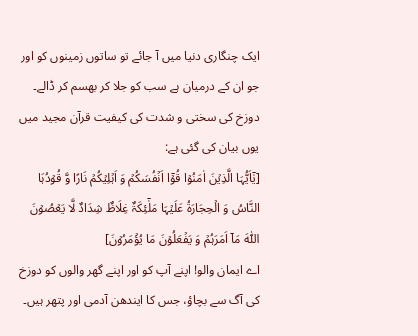ایک چنگاری دنیا میں آ جائے تو ساتوں زمینوں کو اور جو ان کے درمیان ہے سب کو جلا کر بھسم کر ڈالے۔ دوزخ کی سختی و شدت کی کیفیت قرآن مجید میں یوں بیان کی گئی ہے:
[یٰۤاَیُّہَا الَّذِیۡنَ اٰمَنُوۡا قُوۡۤا اَنۡفُسَکُمۡ وَ اَہۡلِیۡکُمۡ نَارًا وَّ قُوۡدُہَا النَّاسُ وَ الۡحِجَارَۃُ عَلَیۡہَا مَلٰٓئِکَۃٌ غِلَاظٌ شِدَادٌ لَّا یَعۡصُوۡنَ اللّٰہَ مَاۤ اَمَرَہُمۡ وَ یَفۡعَلُوۡنَ مَا یُؤۡمَرُوۡنَ]
اے ایمان والو! اپنے آپ کو اور اپنے گھر والوں کو دوزخ کی آگ سے بچاؤ، جس کا ایندھن آدمی اور پتھر ہیں۔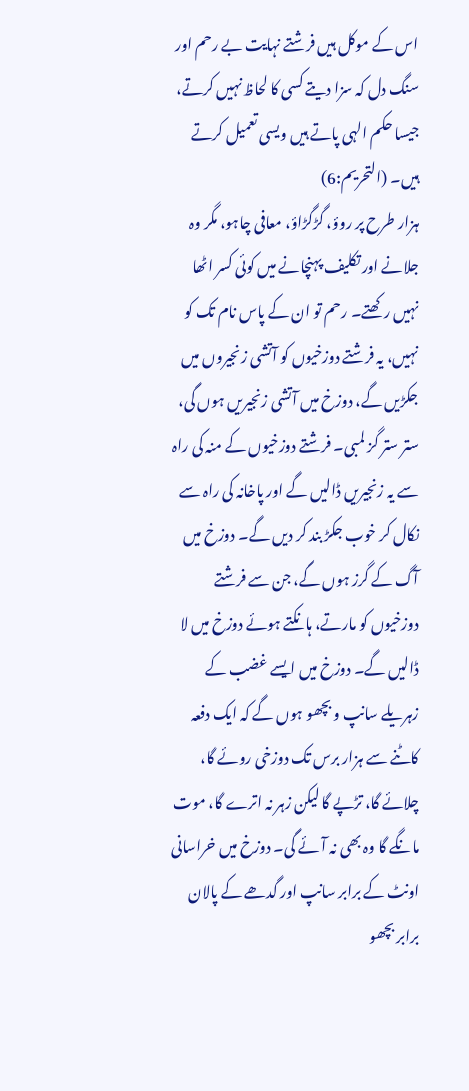اس کے موکل ہیں فرشتے نہایت بے رحم اور سنگ دل کہ سزا دیتے کسی کا لحاظ نہیں کرتے، جیسا حکم الہی پاتے ہیں ویسی تعمیل کرتے ہیں۔ (التحريم:6)
ہزار طرح پر روؤ، گڑگڑاؤ، معافی چاہو، مگر وہ جلانے اور تکلیف پہنچانے میں کوئی کسر اٹھا نہیں رکھتے۔ رحم تو ان کے پاس نام تک کو نہیں، یہ فرشتے دوزخیوں کو آتشی زنجیروں میں جکڑیں گے، دوزخ میں آتشی زنجیریں ہوں گی، ستر ستر گز لمبی۔ فرشتے دوزخیوں کے منہ کی راہ سے یہ زنجیریں ڈالیں گے اور پاخانہ کی راہ سے نکال کر خوب جکڑ بند کر دیں گے۔ دوزخ میں آگ کے گرز ہوں گے، جن سے فرشتے دوزخیوں کو مارتے، ہانکتے ہوئے دوزخ میں لا ڈالیں گے۔ دوزخ میں ایسے غضب کے زہریلے سانپ و بچھو ہوں گے کہ ایک دفعہ کاٹنے سے ہزار برس تک دوزخی روئے گا، چلائے گا، تڑپے گا لیکن زہر نہ اترے گا، موت مانگے گا وہ بھی نہ آئے گی۔ دوزخ میں خراسانی اونٹ کے برابر سانپ اور گدھے کے پالان برابر بچھو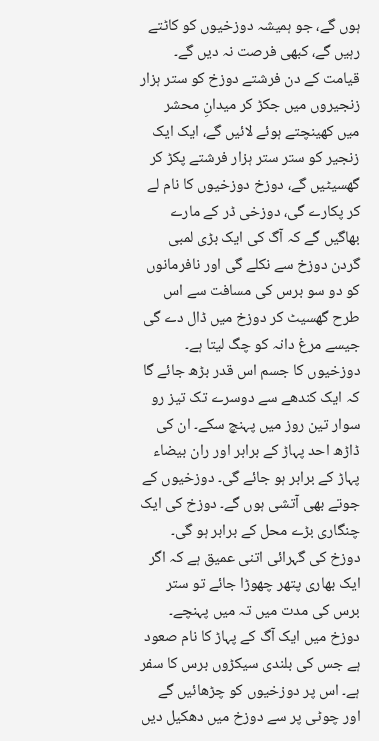ہوں گے، جو ہمیشہ دوزخیوں کو کاٹتے رہیں گے، کبھی فرصت نہ دیں گے۔ قیامت کے دن فرشتے دوزخ کو ستر ہزار زنجیروں میں جکڑ کر میدانِ محشر میں کھینچتے ہوئے لائیں گے، ایک ایک زنجیر کو ستر ستر ہزار فرشتے پکڑ کر گھسیٹیں گے، دوزخ دوزخیوں کا نام لے کر پکارے گی، دوزخی ڈر کے مارے بھاگیں گے کہ آگ کی ایک بڑی لمبی گردن دوزخ سے نکلے گی اور نافرمانوں کو دو سو برس کی مسافت سے اس طرح گھسیٹ کر دوزخ میں ڈال دے گی جیسے مرغ دانہ کو چگ لیتا ہے۔
دوزخیوں کا جسم اس قدر بڑھ جائے گا کہ ایک کندھے سے دوسرے تک تیز رو سوار تین روز میں پہنچ سکے۔ ان کی ڈاڑھ احد پہاڑ کے برابر اور ران بیضاء پہاڑ کے برابر ہو جائے گی۔ دوزخیوں کے جوتے بھی آتشی ہوں گے۔ دوزخ کی ایک چنگاری بڑے محل کے برابر ہو گی۔ دوزخ کی گہرائی اتنی عمیق ہے کہ اگر ایک بھاری پتھر چھوڑا جائے تو ستر برس کی مدت میں تہ میں پہنچے۔ دوزخ میں ایک آگ کے پہاڑ کا نام صعود ہے جس کی بلندی سیکڑوں برس کا سفر ہے۔ اس پر دوزخیوں کو چڑھائیں گے اور چوٹی پر سے دوزخ میں دھکیل دیں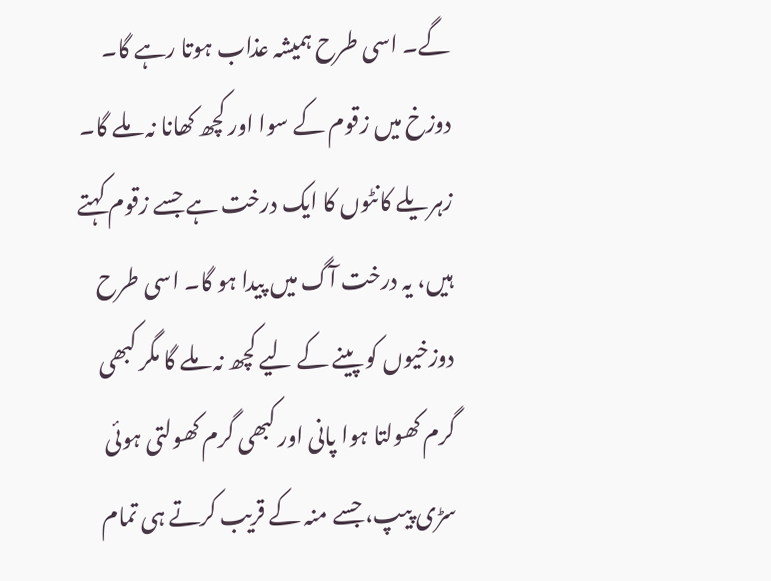گے۔ اسی طرح ہمیشہ عذاب ہوتا رہے گا۔ دوزخ میں زقوم کے سوا اور کچھ کھانا نہ ملے گا۔ زہریلے کانٹوں کا ایک درخت ہے جسے زقوم کہتے ہیں، یہ درخت آگ میں پیدا ہو گا۔ اسی طرح دوزخیوں کو پینے کے لیے کچھ نہ ملے گا مگر کبھی گرم کھولتا ہوا پانی اور کبھی گرم کھولتی ہوئی سڑی پیپ، جسے منہ کے قریب کرتے ہی تمام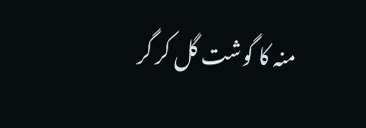منہ کا گوشت گل کر گر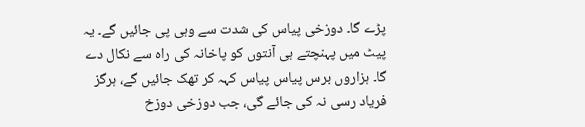پڑے گا۔ دوزخی پیاس کی شدت سے وہی پی جائیں گے۔ یہ پیٹ میں پہنچتے ہی آنتوں کو پاخانہ کی راہ سے نکال دے گا۔ ہزاروں برس پیاس پیاس کہہ کر تھک جائیں گے، ہرگز فریاد رسی نہ کی جائے گی، جب دوزخی دوزخ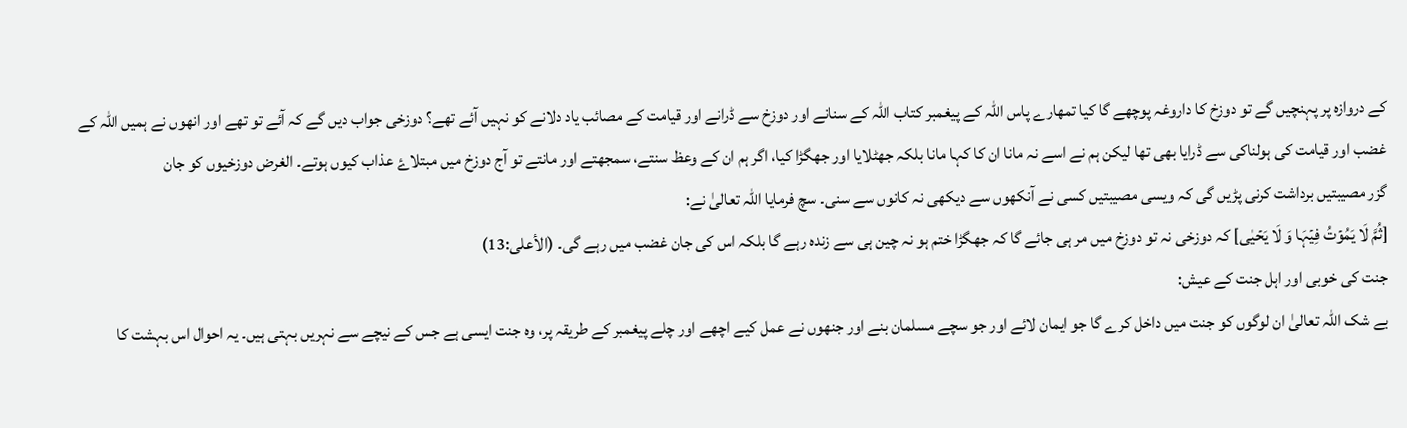کے دروازہ پر پہنچیں گے تو دوزخ کا داروغہ پوچھے گا کیا تمھارے پاس اللہ کے پیغمبر کتاب اللہ کے سنانے اور دوزخ سے ڈرانے اور قیامت کے مصائب یاد دلانے کو نہیں آئے تھے؟ دوزخی جواب دیں گے کہ آئے تو تھے اور انھوں نے ہمیں اللہ کے غضب اور قیامت کی ہولناکی سے ڈرایا بھی تھا لیکن ہم نے اسے نہ مانا ان کا کہا مانا بلکہ جھٹلایا اور جھگڑا کیا، اگر ہم ان کے وعظ سنتے، سمجھتے اور مانتے تو آج دوزخ میں مبتلاۓ عذاب کیوں ہوتے۔ الغرض دوزخیوں کو جان
گزر مصیبتیں برداشت کرنی پڑیں گی کہ ویسی مصیبتیں کسی نے آنکھوں سے دیکھی نہ کانوں سے سنی۔ سچ فرمایا اللہ تعالیٰ نے:
[ثُمَّ لَا یَمُوۡتُ فِیۡہَا وَ لَا یَحۡیٰی] کہ دوزخی نہ تو دوزخ میں مر ہی جائے گا کہ جھگڑا ختم ہو نہ چین ہی سے زندہ رہے گا بلکہ اس کی جان غضب میں رہے گی۔ (الأعلى:13)
جنت کی خوبی اور اہل جنت کے عیش:
بے شک اللہ تعالیٰ ان لوگوں کو جنت میں داخل کرے گا جو ایمان لائے اور جو سچے مسلمان بنے اور جنھوں نے عمل کیے اچھے اور چلے پیغمبر کے طریقہ پر، وہ جنت ایسی ہے جس کے نیچے سے نہریں بہتی ہیں۔ یہ احوال اس بہشت کا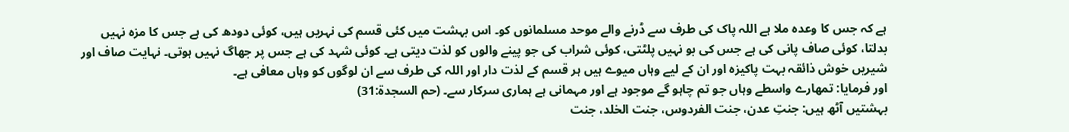ہے کہ جس کا وعدہ ملا ہے اللہ پاک کی طرف سے ڈرنے والے موحد مسلمانوں کو۔ اس بہشت میں کئی قسم کی نہریں ہیں، کوئی دودھ کی ہے جس کا مزہ نہیں بدلتا، کوئی صاف پانی کی ہے جس کی بو نہیں پلٹتی، کوئی شراب کی جو پینے والوں کو لذت دیتی ہے۔ کوئی شہد کی ہے جس پر جھاگ نہیں ہوتی۔ نہایت صاف اور شیریں خوش ذائقہ بہت پاکیزہ اور ان کے لیے وہاں میوے ہیں ہر قسم کے لذت دار اور اللہ کی طرف سے ان لوگوں کو وہاں معافی ہے۔
اور فرمایا: تمھارے واسطے وہاں جو تم چاہو گے موجود ہے اور مہمانی ہے ہماری سرکار سے۔ (حم السجدة:31)
بہشتیں آٹھ ہیں: جنتِ عدن، جنت الفردوس، جنت الخلد، جنت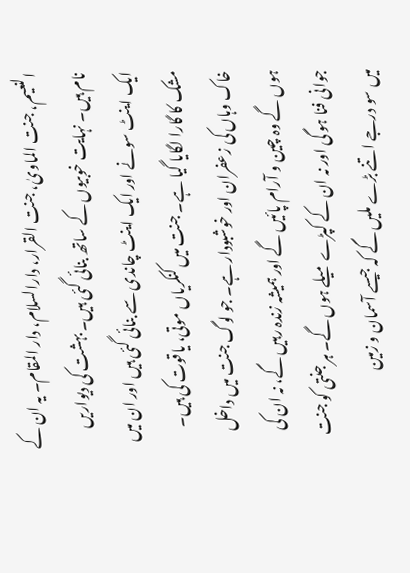النعیم، جنت الماویٰ، جنت القرار، دارالسلام، دار المقام۔ یہ ان کے نام ہیں۔ نہایت خوبیوں کے ساتھ بنائی گئی ہیں۔ بہشت کی دیواریں ایک اینٹ سونے اور ایک اینٹ چاندی سے بنائی گئی ہیں اور ان میں مشک کا گارا لگایا گیا ہے۔ جنت میں کنکریاں موتی، یاقوت کی ہیں۔ خاک وہاں کی زعفران اور خوشبودار ہے۔ جو لوگ جنت میں داخل ہوں گے وہ چین و آرام پائیں گے اور ہمیشہ زندہ رہیں گے، نہ ان کی جوانی فنا ہو گی اور نہ ان کے کپڑے میلے ہوں گے۔ ہر جنتی کو جنت میں سو درجے اتنے بڑے ملیں گے کہ جیسے آسمان و زمین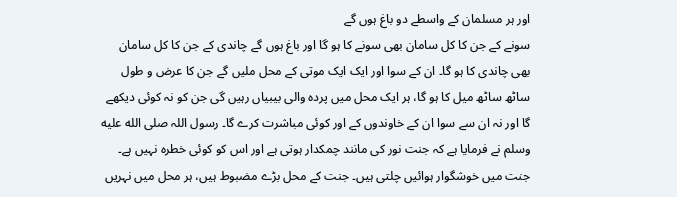اور ہر مسلمان کے واسطے دو باغ ہوں گے
سونے کے جن کا کل سامان بھی سونے کا ہو گا اور باغ ہوں گے چاندی کے جن کا کل سامان بھی چاندی کا ہو گا۔ ان کے سوا اور ایک ایک موتی کے محل ملیں گے جن کا عرض و طول ساٹھ ساٹھ میل کا ہو گا، ہر ایک محل میں پردہ والی بیبیاں رہیں گی جن کو نہ کوئی دیکھے گا اور نہ ان سے سوا ان کے خاوندوں کے اور کوئی مباشرت کرے گا۔ رسول اللہ صلى الله عليه وسلم نے فرمایا ہے کہ جنت نور کی مانند چمکدار ہوتی ہے اور اس کو کوئی خطرہ نہیں ہے۔ جنت میں خوشگوار ہوائیں چلتی ہیں۔ جنت کے محل بڑے مضبوط ہیں، ہر محل میں نہریں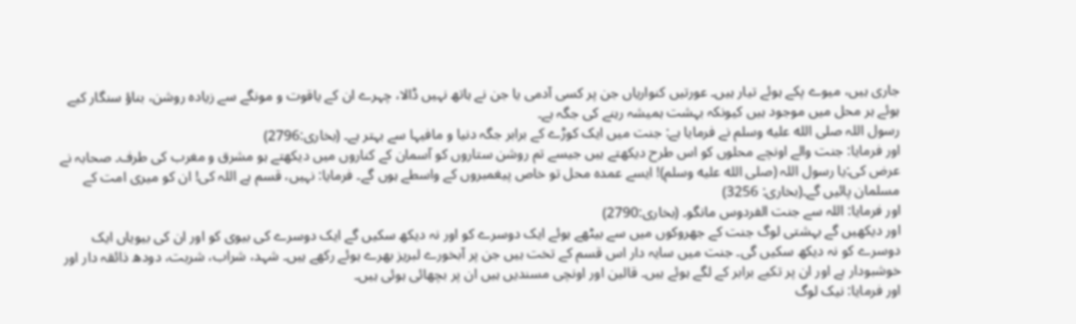جاری ہیں، میوے پکے ہوئے تیار ہیں۔ عورتیں کنواریاں جن پر کسی آدمی یا جن نے ہاتھ نہیں ڈالا، چہرے ان کے یاقوت و مونگے سے زیادہ روشن، بناؤ سنگار کیے ہوئے ہر محل میں موجود ہیں کیونکہ بہشت ہمیشہ رہنے کی جگہ ہے۔
رسول اللہ صلى الله عليه وسلم نے فرمایا ہے: جنت میں ایک کوڑے کے برابر جگہ دنیا و مافیہا سے بہتر ہے۔ (بخاری:2796)
اور فرمایا: جنت والے اونچے محلوں کو اس طرح دیکھتے ہیں جیسے تم روشن ستاروں کو آسمان کے کناروں میں دیکھتے ہو مشرق و مغرب کی طرف۔ صحابہ نے عرض کی:یا رسول اللہ (صلى الله عليه وسلم)! ایسے عمدہ محل تو خاص پیغمبروں کے واسطے ہوں گے۔ فرمایا: نہیں، قسم ہے اللہ کی! ان کو میری امت کے مسلمان پائیں گے۔(بخاری: 3256)
اور فرمایا: اللہ سے جنت الفردوس مانگو۔ (بخاری:2790)
اور دیکھیں گے بہشتی لوگ جنت کے جھروکوں میں سے بیٹھے ہوئے ایک دوسرے کو اور نہ دیکھ سکیں گے ایک دوسرے کی بیوی کو اور ان کی بیویاں ایک دوسرے کو نہ دیکھ سکیں گی۔ جنت میں سایہ دار اس قسم کے تخت ہیں جن پر آبخورے لبریز بھرے ہوئے رکھے ہیں۔ شہد، شراب، شربت، دودھ ذائقہ دار اور خوشبودار ہے اور ان پر تکیے برابر کے لگے ہوئے ہیں۔ قالین اور اونچی مسندیں ہیں ان پر بچھائی ہوئی ہیں۔
اور فرمایا: نیک لوگ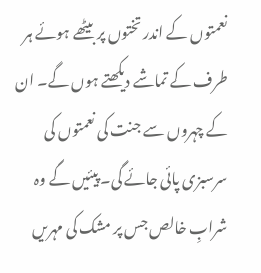نعمتوں کے اندر تختوں پر بیٹھے ہوئے ہر طرف کے تماشے دیکھتے ہوں گے۔ ان کے چہروں سے جنت کی نعمتوں کی سرسبزی پائی جائے گی۔ پیئیں گے وہ شرابِ خالص جس پر مشک کی مہریں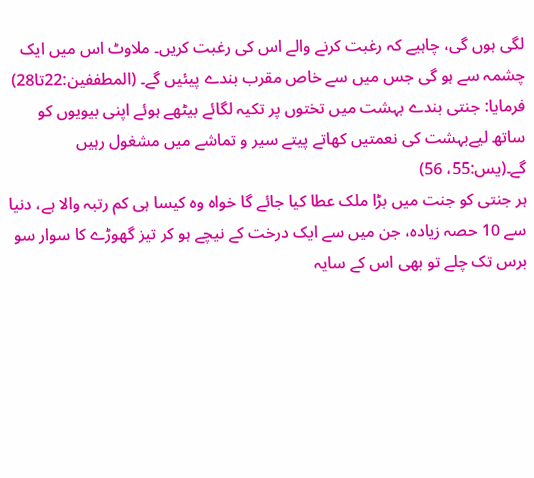لگی ہوں گی، چاہیے کہ رغبت کرنے والے اس کی رغبت کریں۔ ملاوٹ اس میں ایک چشمہ سے ہو گی جس میں سے خاص مقرب بندے پیئیں گے۔ (المطففین:22تا28)
فرمایا: جنتی بندے بہشت میں تختوں پر تکیہ لگائے بیٹھے ہوئے اپنی بیویوں کو ساتھ لیےبہشت کی نعمتیں کھاتے پیتے سیر و تماشے میں مشغول رہیں گے۔(یس:55، 56)
ہر جنتی کو جنت میں بڑا ملک عطا کیا جائے گا خواہ وہ کیسا ہی کم رتبہ والا ہے، دنیا سے 10 حصہ زیادہ، جن میں سے ایک درخت کے نیچے ہو کر تیز گھوڑے کا سوار سو برس تک چلے تو بھی اس کے سایہ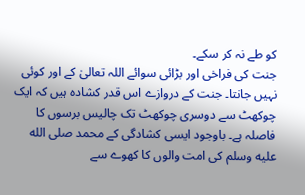کو طے نہ کر سکے۔
جنت کی فراخی اور بڑائی سوائے اللہ تعالیٰ کے اور کوئی نہیں جانتا۔ جنت کے دروازے اس قدر کشادہ ہیں کہ ایک چوکھٹ سے دوسری چوکھٹ تک چالیس برسوں کا فاصلہ ہے۔ باوجود ایسی کشادگی کے محمد صلى الله عليه وسلم کی امت والوں کا کھوے سے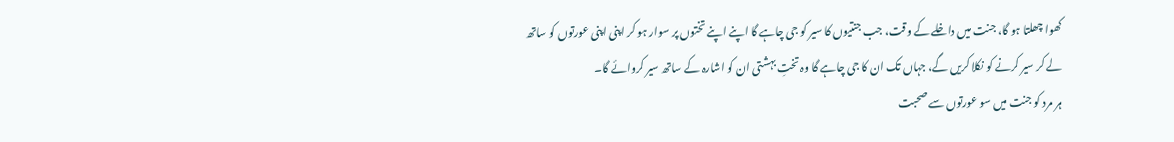کھوا چھلتا ہو گا، جنت میں داخلے کے وقت، جب جنتیوں کا سیر کو جی چاہے گا اپنے اپنے تختوں پر سوار ہو کر اپنی اپنی عورتوں کو ساتھ لے کر سیر کرنے کو نکلا کریں گے، جہاں تک ان کا جی چاہے گا وہ تختِ بہشتی ان کو اشارہ کے ساتھ سیر کروائے گا۔
ہر مرد کو جنت میں سو عورتوں سے صحبت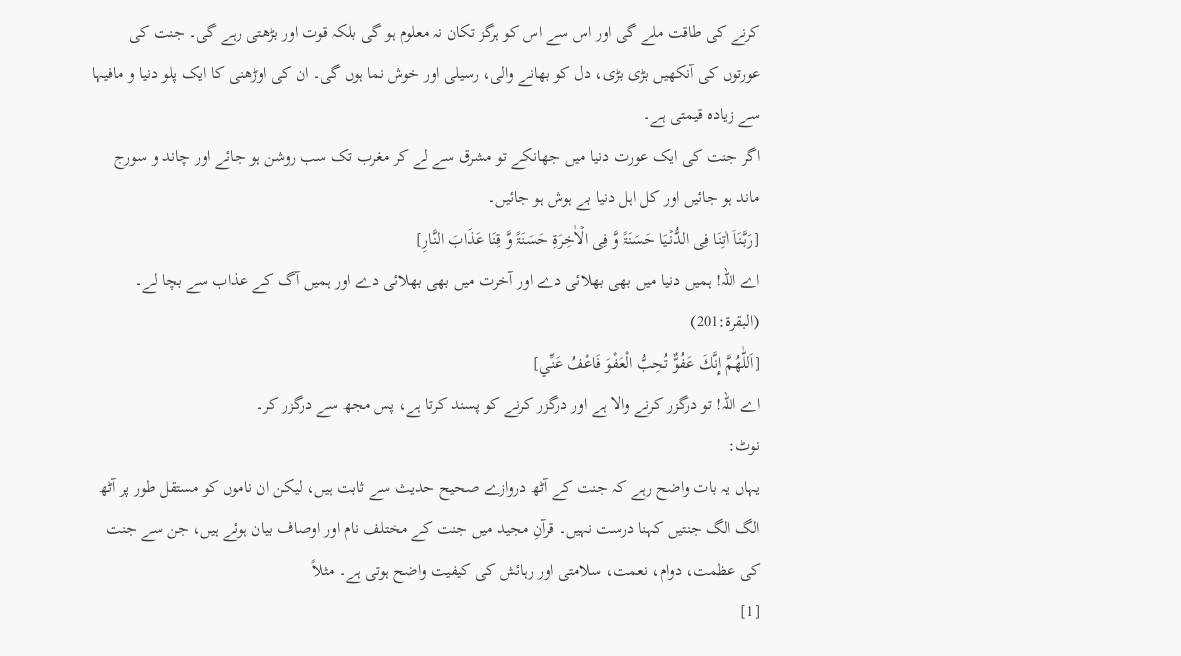کرنے کی طاقت ملے گی اور اس سے اس کو ہرگز تکان نہ معلوم ہو گی بلکہ قوت اور بڑھتی رہے گی۔ جنت کی عورتوں کی آنکھیں بڑی بڑی، دل کو بھانے والی، رسیلی اور خوش نما ہوں گی۔ ان کی اوڑھنی کا ایک پلو دنیا و مافیہا سے زیادہ قیمتی ہے۔
اگر جنت کی ایک عورت دنیا میں جھانکے تو مشرق سے لے کر مغرب تک سب روشن ہو جائے اور چاند و سورج ماند ہو جائیں اور کل اہل دنیا بے ہوش ہو جائیں۔
[رَبَّنَاۤ اٰتِنَا فِی الدُّنۡیَا حَسَنَۃً وَّ فِی الۡاٰخِرَۃِ حَسَنَۃً وَّ قِنَا عَذَابَ النَّارِ]
اے اللہ! ہمیں دنیا میں بھی بھلائی دے اور آخرت میں بھی بھلائی دے اور ہمیں آگ کے عذاب سے بچا لے۔ (البقرة:201)
[اَللّٰهُمَّ إِنَّكَ عَفُوٌّ تُحِبُّ الْعَفْوَ فَاعْفُ عَنِّي]
اے اللہ! تو درگزر کرنے والا ہے اور درگزر کرنے کو پسند کرتا ہے، پس مجھ سے درگزر کر۔
نوٹ:
یہاں یہ بات واضح رہے کہ جنت کے آٹھ دروازے صحیح حدیث سے ثابت ہیں، لیکن ان ناموں کو مستقل طور پر آٹھ الگ الگ جنتیں کہنا درست نہیں۔ قرآنِ مجید میں جنت کے مختلف نام اور اوصاف بیان ہوئے ہیں، جن سے جنت کی عظمت، دوام، نعمت، سلامتی اور رہائش کی کیفیت واضح ہوتی ہے۔ مثلاً
[1]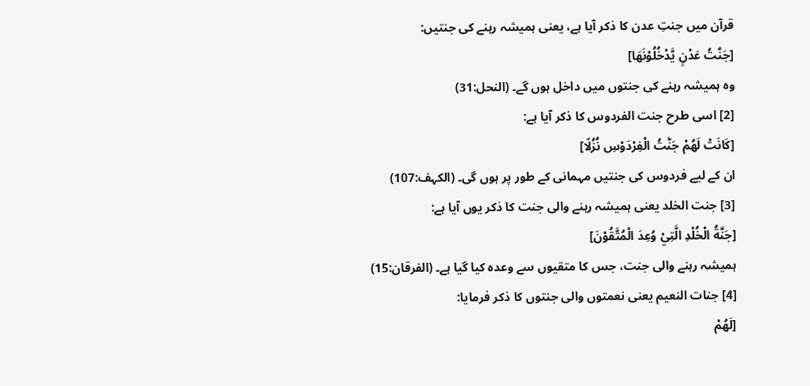قرآن میں جنتِ عدن کا ذکر آیا ہے، یعنی ہمیشہ رہنے کی جنتیں:
[جَنّٰتُ عَدْنٍ یَّدْخُلُوْنَهَا]
وہ ہمیشہ رہنے کی جنتوں میں داخل ہوں گے۔ (النحل:31)
[2] اسی طرح جنت الفردوس کا ذکر آیا ہے:
[كَانَتْ لَهُمْ جَنّٰتُ الْفِرْدَوْسِ نُزُلًا]
ان کے لیے فردوس کی جنتیں مہمانی کے طور پر ہوں گی۔ (الکہف:107)
[3] جنت الخلد یعنی ہمیشہ رہنے والی جنت کا ذکر یوں آیا ہے:
[جَنَّةُ الْخُلْدِ الَّتِيْ وُعِدَ الْمُتَّقُوْنَ]
ہمیشہ رہنے والی جنت، جس کا متقیوں سے وعدہ کیا گیا ہے۔ (الفرقان:15)
[4] جنات النعیم یعنی نعمتوں والی جنتوں کا ذکر فرمایا:
[لَهُمْ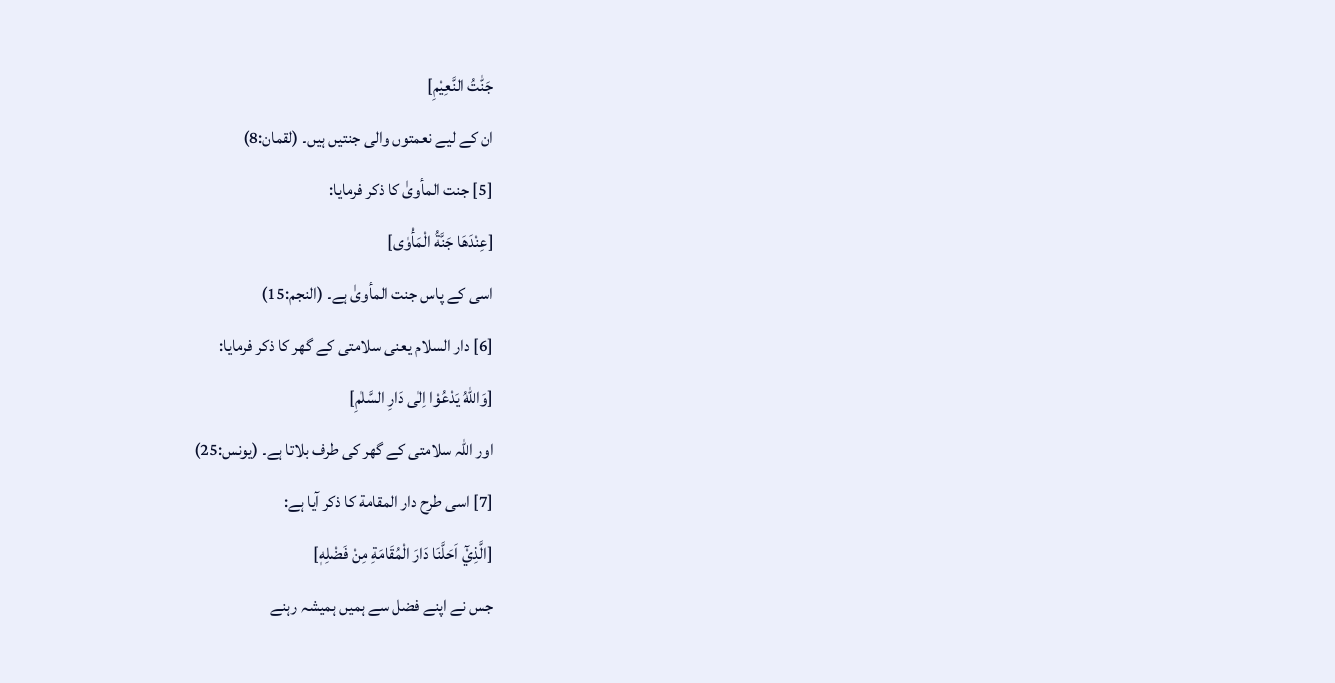جَنّٰتُ النَّعِيْمِ]
ان کے لیے نعمتوں والی جنتیں ہیں۔ (لقمان:8)
[5] جنت المأویٰ کا ذکر فرمایا:
[عِنْدَهَا جَنَّةُ الْمَأْوٰى]
اسی کے پاس جنت المأویٰ ہے۔ (النجم:15)
[6] دار السلام یعنی سلامتی کے گھر کا ذکر فرمایا:
[وَاللّٰهُ يَدْعُوْا اِلٰى دَارِ السَّلٰمِ]
اور اللہ سلامتی کے گھر کی طرف بلاتا ہے۔ (یونس:25)
[7] اسی طرح دار المقامة کا ذکر آیا ہے:
[الَّذِيْٓ اَحَلَّنَا دَارَ الْمُقَامَةِ مِنْ فَضْلِهٖ]
جس نے اپنے فضل سے ہمیں ہمیشہ رہنے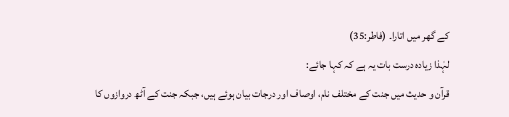کے گھر میں اتارا۔ (فاطر:35)
لہٰذا زیادہ درست بات یہ ہے کہ کہا جائے:
قرآن و حدیث میں جنت کے مختلف نام، اوصاف اور درجات بیان ہوئے ہیں، جبکہ جنت کے آٹھ دروازوں کا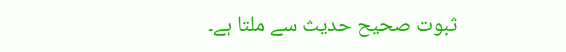ثبوت صحیح حدیث سے ملتا ہے۔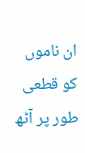ان ناموں کو قطعی طور پر آٹھ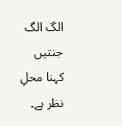الگ الگ جنتیں کہنا محلِ نظر ہے۔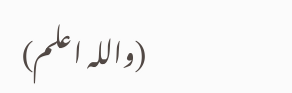(واللہ اعلم)